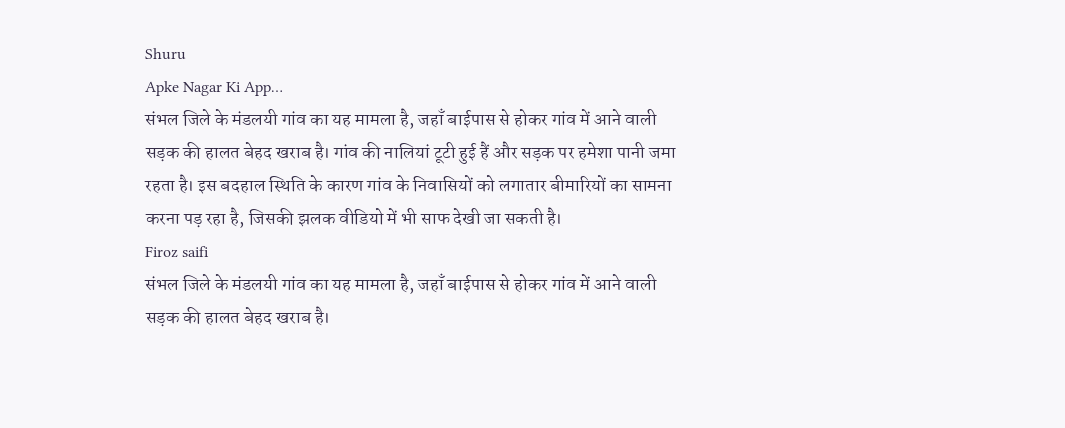Shuru
Apke Nagar Ki App…
संभल जिले के मंडलयी गांव का यह मामला है, जहाँ बाईपास से होकर गांव में आने वाली सड़क की हालत बेहद खराब है। गांव की नालियां टूटी हुई हैं और सड़क पर हमेशा पानी जमा रहता है। इस बदहाल स्थिति के कारण गांव के निवासियों को लगातार बीमारियों का सामना करना पड़ रहा है, जिसकी झलक वीडियो में भी साफ देखी जा सकती है।
Firoz saifi
संभल जिले के मंडलयी गांव का यह मामला है, जहाँ बाईपास से होकर गांव में आने वाली सड़क की हालत बेहद खराब है।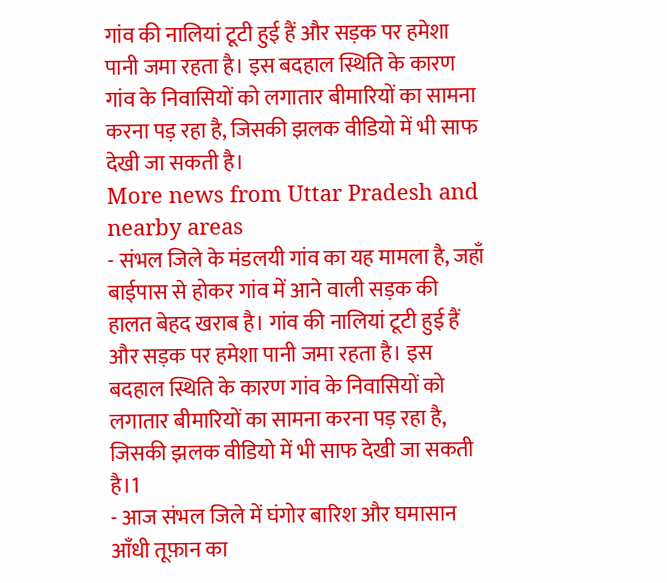गांव की नालियां टूटी हुई हैं और सड़क पर हमेशा पानी जमा रहता है। इस बदहाल स्थिति के कारण गांव के निवासियों को लगातार बीमारियों का सामना करना पड़ रहा है, जिसकी झलक वीडियो में भी साफ देखी जा सकती है।
More news from Uttar Pradesh and nearby areas
- संभल जिले के मंडलयी गांव का यह मामला है, जहाँ बाईपास से होकर गांव में आने वाली सड़क की हालत बेहद खराब है। गांव की नालियां टूटी हुई हैं और सड़क पर हमेशा पानी जमा रहता है। इस बदहाल स्थिति के कारण गांव के निवासियों को लगातार बीमारियों का सामना करना पड़ रहा है, जिसकी झलक वीडियो में भी साफ देखी जा सकती है।1
- आज संभल जिले में घंगोर बारिश और घमासान आँधी तूफ़ान का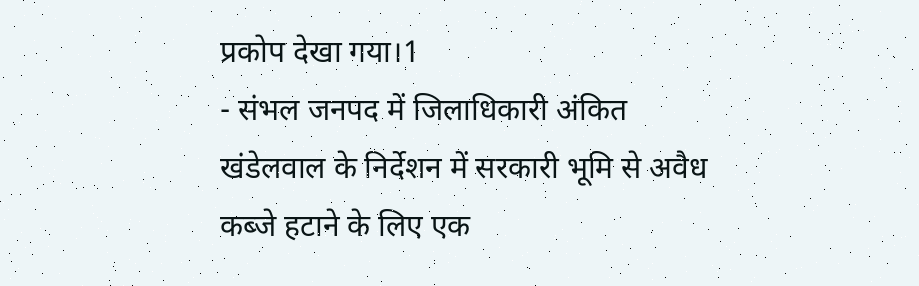प्रकोप देखा गया।1
- संभल जनपद में जिलाधिकारी अंकित खंडेलवाल के निर्देशन में सरकारी भूमि से अवैध कब्जे हटाने के लिए एक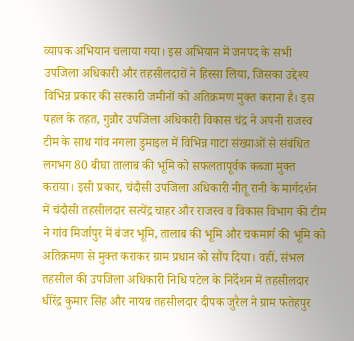व्यापक अभियान चलाया गया। इस अभियान में जनपद के सभी उपजिला अधिकारी और तहसीलदारों ने हिस्सा लिया, जिसका उद्देश्य विभिन्न प्रकार की सरकारी जमीनों को अतिक्रमण मुक्त कराना है। इस पहल के तहत, गुन्नौर उपजिला अधिकारी विकास चंद्र ने अपनी राजस्व टीम के साथ गांव नगला डुमाइल में विभिन्न गाटा संख्याओं से संबंधित लगभग 80 बीघा तालाब की भूमि को सफलतापूर्वक कब्जा मुक्त कराया। इसी प्रकार, चंदौसी उपजिला अधिकारी नीतू रानी के मार्गदर्शन में चंदौसी तहसीलदार सत्येंद्र चाहर और राजस्व व विकास विभाग की टीम ने गांव मिर्जापुर में बंजर भूमि, तालाब की भूमि और चकमार्ग की भूमि को अतिक्रमण से मुक्त कराकर ग्राम प्रधान को सौंप दिया। वहीं, संभल तहसील की उपजिला अधिकारी निधि पटेल के निर्देशन में तहसीलदार धीरेंद्र कुमार सिंह और नायब तहसीलदार दीपक जुरैल ने ग्राम फतेहपुर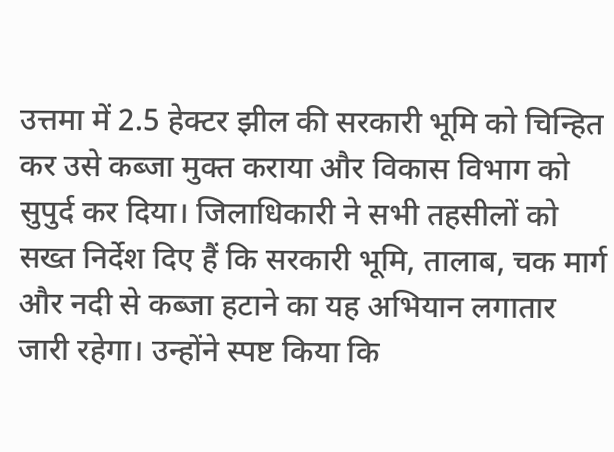उत्तमा में 2.5 हेक्टर झील की सरकारी भूमि को चिन्हित कर उसे कब्जा मुक्त कराया और विकास विभाग को सुपुर्द कर दिया। जिलाधिकारी ने सभी तहसीलों को सख्त निर्देश दिए हैं कि सरकारी भूमि, तालाब, चक मार्ग और नदी से कब्जा हटाने का यह अभियान लगातार जारी रहेगा। उन्होंने स्पष्ट किया कि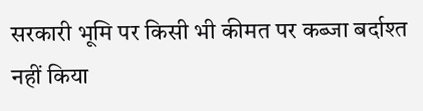सरकारी भूमि पर किसी भी कीमत पर कब्जा बर्दाश्त नहीं किया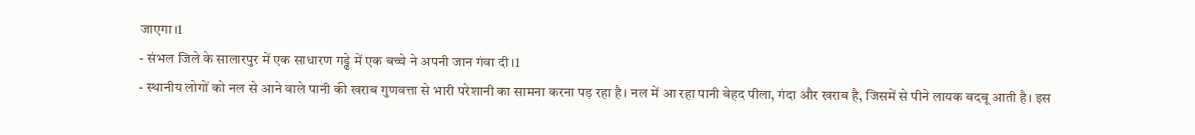जाएगा।1
- संभल जिले के सालारपुर में एक साधारण गड्ढे में एक बच्चे ने अपनी जान गंवा दी।1
- स्थानीय लोगों को नल से आने वाले पानी की खराब गुणवत्ता से भारी परेशानी का सामना करना पड़ रहा है। नल में आ रहा पानी बेहद पीला, गंदा और खराब है, जिसमें से पीने लायक बदबू आती है। इस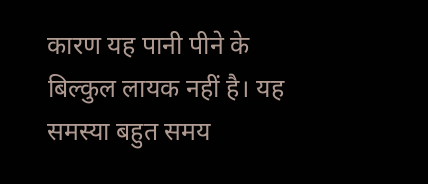कारण यह पानी पीने के बिल्कुल लायक नहीं है। यह समस्या बहुत समय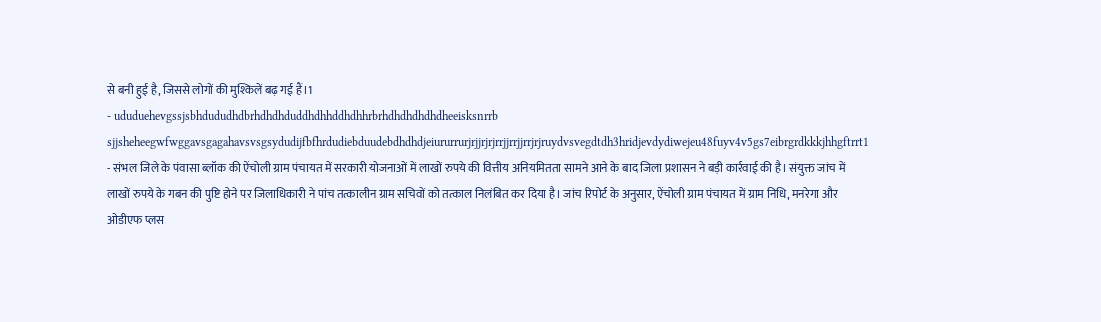से बनी हुई है, जिससे लोगों की मुश्किलें बढ़ गई हैं।1
- ududuehevgssjsbhdududhdbrhdhdhduddhdhhddhdhhrbrhdhdhdhdhdheeisksnrrb sjjsheheegwfwggavsgagahavsvsgsydudijfbfhrdudiebduudebdhdhdjeiururrurjrjjrjrjrrjjrrjjrrjrjruydvsvegdtdh3hridjevdydiwejeu48fuyv4v5gs7eibrgrdkkkjhhgftrrt1
- संभल जिले के पंवासा ब्लॉक की ऐंचोली ग्राम पंचायत में सरकारी योजनाओं में लाखों रुपये की वित्तीय अनियमितता सामने आने के बाद जिला प्रशासन ने बड़ी कार्रवाई की है। संयुक्त जांच में लाखों रुपये के गबन की पुष्टि होने पर जिलाधिकारी ने पांच तत्कालीन ग्राम सचिवों को तत्काल निलंबित कर दिया है। जांच रिपोर्ट के अनुसार, ऐंचोली ग्राम पंचायत में ग्राम निधि, मनरेगा और ओडीएफ प्लस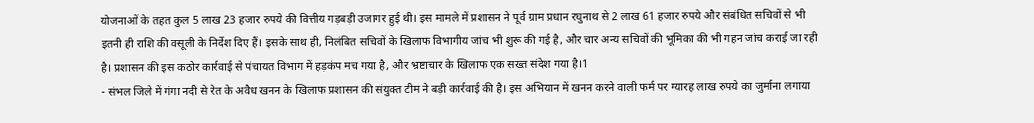योजनाओं के तहत कुल 5 लाख 23 हजार रुपये की वित्तीय गड़बड़ी उजागर हुई थी। इस मामले में प्रशासन ने पूर्व ग्राम प्रधान रघुनाथ से 2 लाख 61 हजार रुपये और संबंधित सचिवों से भी इतनी ही राशि की वसूली के निर्देश दिए हैं। इसके साथ ही, निलंबित सचिवों के खिलाफ विभागीय जांच भी शुरू की गई है, और चार अन्य सचिवों की भूमिका की भी गहन जांच कराई जा रही है। प्रशासन की इस कठोर कार्रवाई से पंचायत विभाग में हड़कंप मच गया है, और भ्रष्टाचार के खिलाफ एक सख्त संदेश गया है।1
- संभल जिले में गंगा नदी से रेत के अवैध खनन के खिलाफ प्रशासन की संयुक्त टीम ने बड़ी कार्रवाई की है। इस अभियान में खनन करने वाली फर्म पर ग्यारह लाख रुपये का जुर्माना लगाया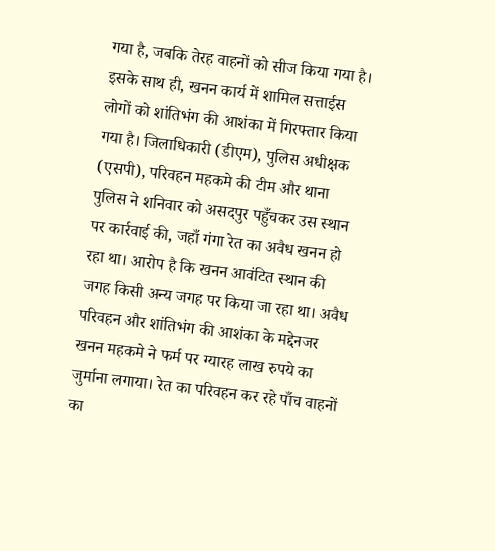गया है, जबकि तेरह वाहनों को सीज किया गया है। इसके साथ ही, खनन कार्य में शामिल सत्ताईस लोगों को शांतिभंग की आशंका में गिरफ्तार किया गया है। जिलाधिकारी (डीएम), पुलिस अधीक्षक (एसपी), परिवहन महकमे की टीम और थाना पुलिस ने शनिवार को असदपुर पहुँचकर उस स्थान पर कार्रवाई की, जहाँ गंगा रेत का अवैध खनन हो रहा था। आरोप है कि खनन आवंटित स्थान की जगह किसी अन्य जगह पर किया जा रहा था। अवैध परिवहन और शांतिभंग की आशंका के मद्देनजर खनन महकमे ने फर्म पर ग्यारह लाख रुपये का जुर्माना लगाया। रेत का परिवहन कर रहे पाँच वाहनों का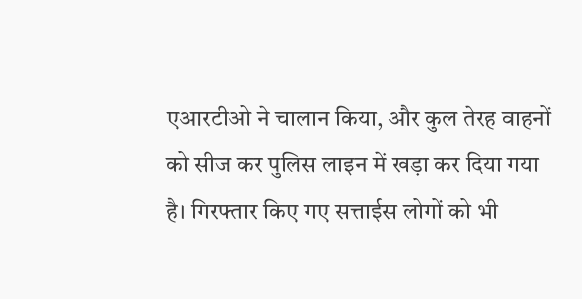एआरटीओ ने चालान किया, और कुल तेरह वाहनों को सीज कर पुलिस लाइन में खड़ा कर दिया गया है। गिरफ्तार किए गए सत्ताईस लोगों को भी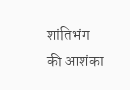शांतिभंग की आशंका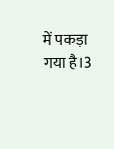में पकड़ा गया है।3